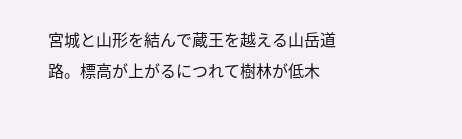宮城と山形を結んで蔵王を越える山岳道路。標高が上がるにつれて樹林が低木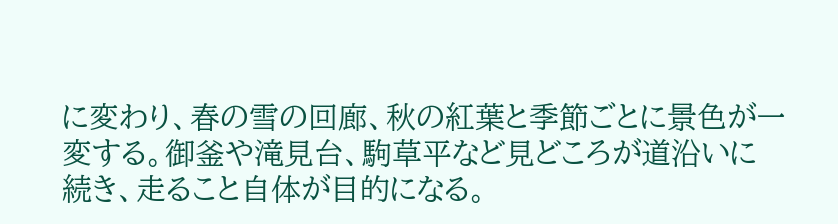に変わり、春の雪の回廊、秋の紅葉と季節ごとに景色が一変する。御釜や滝見台、駒草平など見どころが道沿いに続き、走ること自体が目的になる。